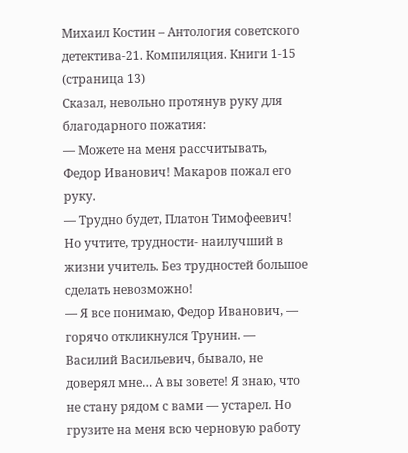Михаил Костин – Антология советского детектива-21. Компиляция. Книги 1-15 (страница 13)
Сказал, невольно протянув руку для благодарного пожатия:
— Можете на меня рассчитывать, Федор Иванович! Макаров пожал его руку.
— Трудно будет, Платон Тимофеевич! Но учтите, трудности- наилучший в жизни учитель. Без трудностей большое сделать невозможно!
— Я все понимаю, Федор Иванович, — горячо откликнулся Трунин. — Василий Васильевич, бывало, не доверял мне… А вы зовете! Я знаю, что не стану рядом с вами — устарел. Но грузите на меня всю черновую работу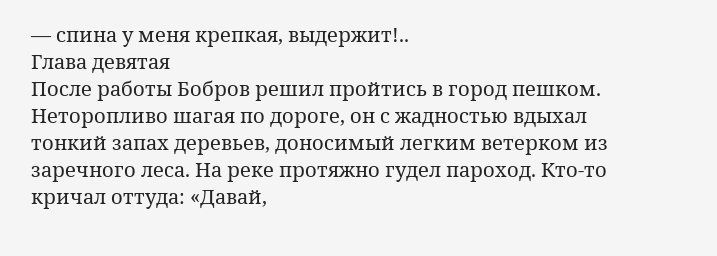— спина у меня крепкая, выдержит!..
Глава девятая
После работы Бобров решил пройтись в город пешком.
Неторопливо шагая по дороге, он с жадностью вдыхал тонкий запах деревьев, доносимый легким ветерком из заречного леса. На реке протяжно гудел пароход. Кто-то кричал оттуда: «Давай,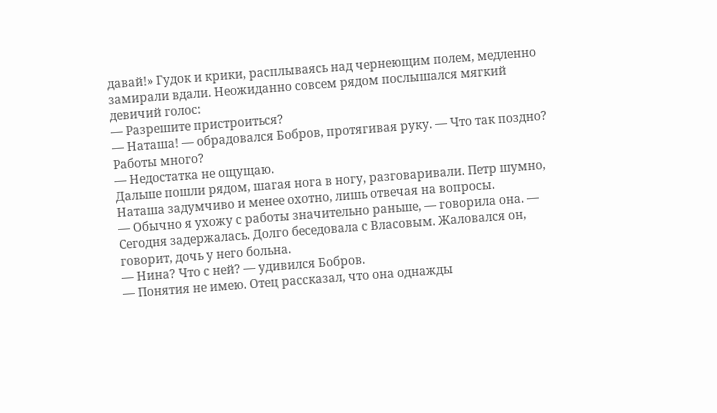давай!» Гудок и крики, расплываясь над чернеющим полем, медленно замирали вдали. Неожиданно совсем рядом послышался мягкий девичий голос:
— Разрешите пристроиться?
— Наташа! — обрадовался Бобров, протягивая руку. — Что так поздно? Работы много?
— Недостатка не ощущаю.
Дальше пошли рядом, шагая нога в ногу, разговаривали. Петр шумно, Наташа задумчиво и менее охотно, лишь отвечая на вопросы.
— Обычно я ухожу с работы значительно раньше, — говорила она. — Сегодня задержалась. Долго беседовала с Власовым. Жаловался он, говорит, дочь у него больна.
— Нина? Что с ней? — удивился Бобров.
— Понятия не имею. Отец рассказал, что она однажды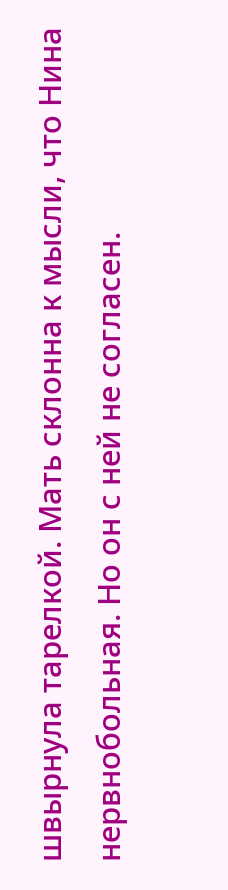швырнула тарелкой. Мать склонна к мысли, что Нина нервнобольная. Но он с ней не согласен.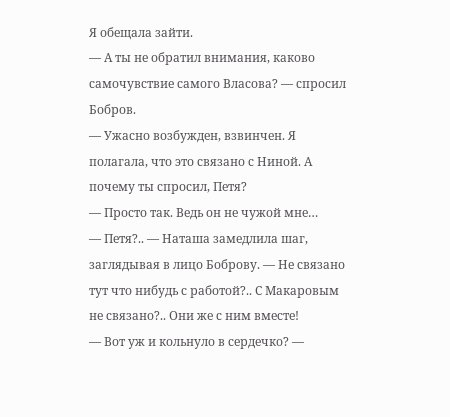Я обещала зайти.
— А ты не обратил внимания, каково самочувствие самого Власова? — спросил Бобров.
— Ужасно возбужден, взвинчен. Я полагала, что это связано с Ниной. А почему ты спросил, Петя?
— Просто так. Ведь он не чужой мне…
— Петя?.. — Наташа замедлила шаг, заглядывая в лицо Боброву. — Не связано тут что нибудь с работой?.. С Макаровым не связано?.. Они же с ним вместе!
— Вот уж и кольнуло в сердечко? —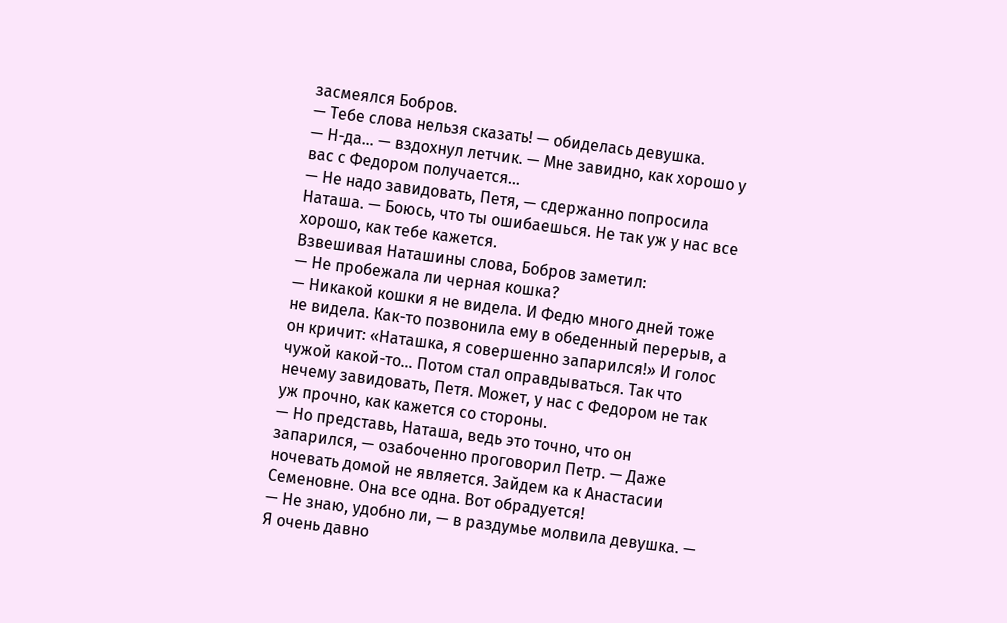засмеялся Бобров.
— Тебе слова нельзя сказать! — обиделась девушка.
— Н-да… — вздохнул летчик. — Мне завидно, как хорошо у вас с Федором получается…
— Не надо завидовать, Петя, — сдержанно попросила Наташа. — Боюсь, что ты ошибаешься. Не так уж у нас все хорошо, как тебе кажется.
Взвешивая Наташины слова, Бобров заметил:
— Не пробежала ли черная кошка?
— Никакой кошки я не видела. И Федю много дней тоже не видела. Как-то позвонила ему в обеденный перерыв, а он кричит: «Наташка, я совершенно запарился!» И голос чужой какой-то… Потом стал оправдываться. Так что нечему завидовать, Петя. Может, у нас с Федором не так уж прочно, как кажется со стороны.
— Но представь, Наташа, ведь это точно, что он запарился, — озабоченно проговорил Петр. — Даже ночевать домой не является. Зайдем ка к Анастасии Семеновне. Она все одна. Вот обрадуется!
— Не знаю, удобно ли, — в раздумье молвила девушка. — Я очень давно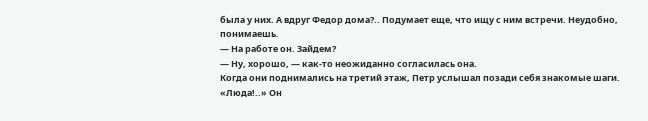была у них. А вдруг Федор дома?.. Подумает еще, что ищу с ним встречи. Неудобно, понимаешь.
— На работе он. Зайдем?
— Ну, хорошо, — как-то неожиданно согласилась она.
Когда они поднимались на третий этаж, Петр услышал позади себя знакомые шаги. «Люда!..» Он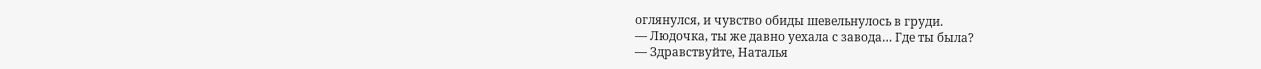оглянулся, и чувство обиды шевельнулось в груди.
— Людочка, ты же давно уехала с завода… Где ты была?
— Здравствуйте, Наталья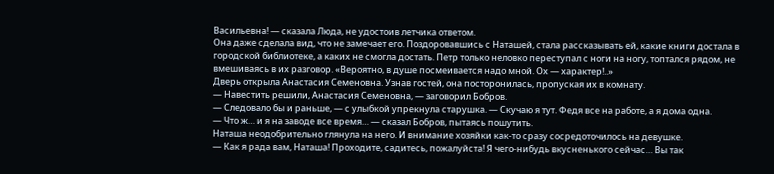Васильевна! — сказала Люда, не удостоив летчика ответом.
Она даже сделала вид, что не замечает его. Поздоровавшись с Наташей, стала рассказывать ей, какие книги достала в городской библиотеке, а каких не смогла достать. Петр только неловко переступал с ноги на ногу, топтался рядом, не вмешиваясь в их разговор. «Вероятно, в душе посмеивается надо мной. Ох — характер!..»
Дверь открыла Анастасия Семеновна. Узнав гостей, она посторонилась, пропуская их в комнату.
— Навестить решили, Анастасия Семеновна, — заговорил Бобров.
— Следовало бы и раньше, — с улыбкой упрекнула старушка. — Скучаю я тут. Федя все на работе, а я дома одна.
— Что ж… и я на заводе все время… — сказал Бобров, пытаясь пошутить.
Наташа неодобрительно глянула на него. И внимание хозяйки как-то сразу сосредоточилось на девушке.
— Как я рада вам, Наташа! Проходите, садитесь, пожалуйста! Я чего-нибудь вкусненького сейчас… Вы так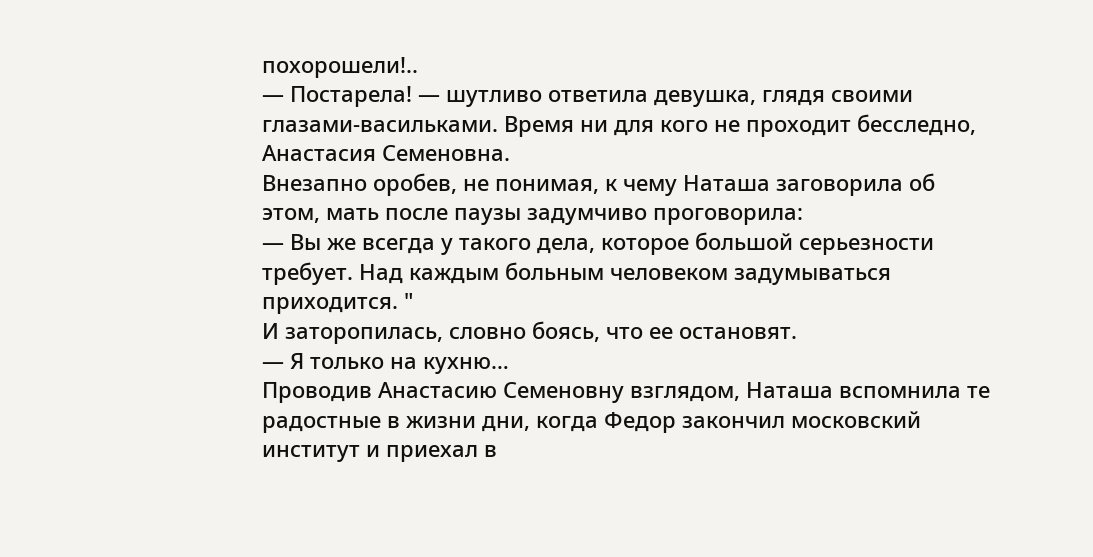похорошели!..
— Постарела! — шутливо ответила девушка, глядя своими глазами-васильками. Время ни для кого не проходит бесследно, Анастасия Семеновна.
Внезапно оробев, не понимая, к чему Наташа заговорила об этом, мать после паузы задумчиво проговорила:
— Вы же всегда у такого дела, которое большой серьезности требует. Над каждым больным человеком задумываться приходится. "
И заторопилась, словно боясь, что ее остановят.
— Я только на кухню…
Проводив Анастасию Семеновну взглядом, Наташа вспомнила те радостные в жизни дни, когда Федор закончил московский институт и приехал в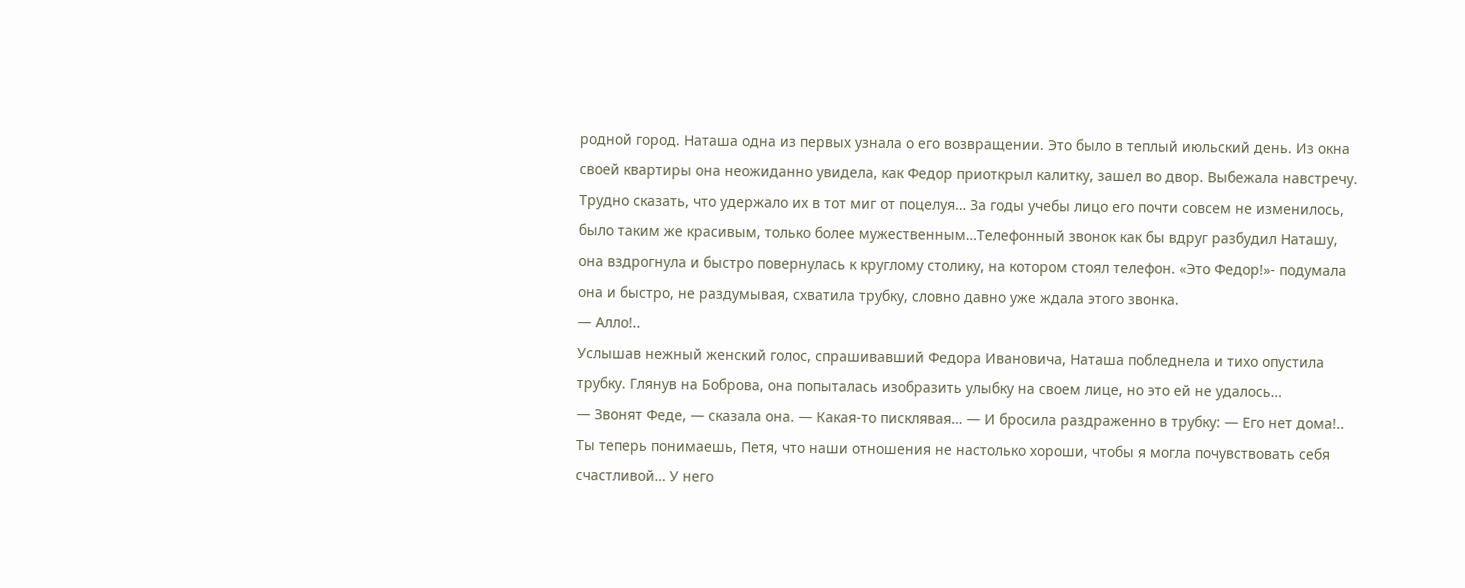родной город. Наташа одна из первых узнала о его возвращении. Это было в теплый июльский день. Из окна своей квартиры она неожиданно увидела, как Федор приоткрыл калитку, зашел во двор. Выбежала навстречу. Трудно сказать, что удержало их в тот миг от поцелуя… За годы учебы лицо его почти совсем не изменилось, было таким же красивым, только более мужественным…Телефонный звонок как бы вдруг разбудил Наташу, она вздрогнула и быстро повернулась к круглому столику, на котором стоял телефон. «Это Федор!»- подумала она и быстро, не раздумывая, схватила трубку, словно давно уже ждала этого звонка.
— Алло!..
Услышав нежный женский голос, спрашивавший Федора Ивановича, Наташа побледнела и тихо опустила трубку. Глянув на Боброва, она попыталась изобразить улыбку на своем лице, но это ей не удалось…
— Звонят Феде, — сказала она. — Какая-то писклявая… — И бросила раздраженно в трубку: — Его нет дома!.. Ты теперь понимаешь, Петя, что наши отношения не настолько хороши, чтобы я могла почувствовать себя счастливой… У него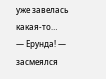уже завелась какая-то…
— Ерунда! — засмеялся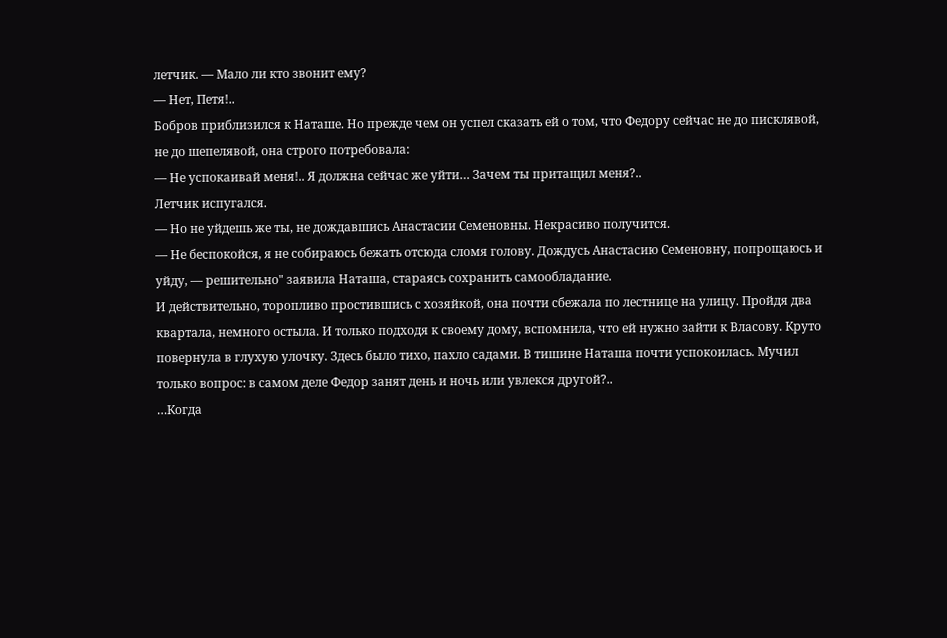летчик. — Мало ли кто звонит ему?
— Нет, Петя!..
Бобров приблизился к Наташе. Но прежде чем он успел сказать ей о том, что Федору сейчас не до писклявой, не до шепелявой, она строго потребовала:
— Не успокаивай меня!.. Я должна сейчас же уйти… Зачем ты притащил меня?..
Летчик испугался.
— Но не уйдешь же ты, не дождавшись Анастасии Семеновны. Некрасиво получится.
— Не беспокойся, я не собираюсь бежать отсюда сломя голову. Дождусь Анастасию Семеновну, попрощаюсь и уйду, — решительно" заявила Наташа, стараясь сохранить самообладание.
И действительно, торопливо простившись с хозяйкой, она почти сбежала по лестнице на улицу. Пройдя два квартала, немного остыла. И только подходя к своему дому, вспомнила, что ей нужно зайти к Власову. Круто повернула в глухую улочку. Здесь было тихо, пахло садами. В тишине Наташа почти успокоилась. Мучил только вопрос: в самом деле Федор занят день и ночь или увлекся другой?..
…Когда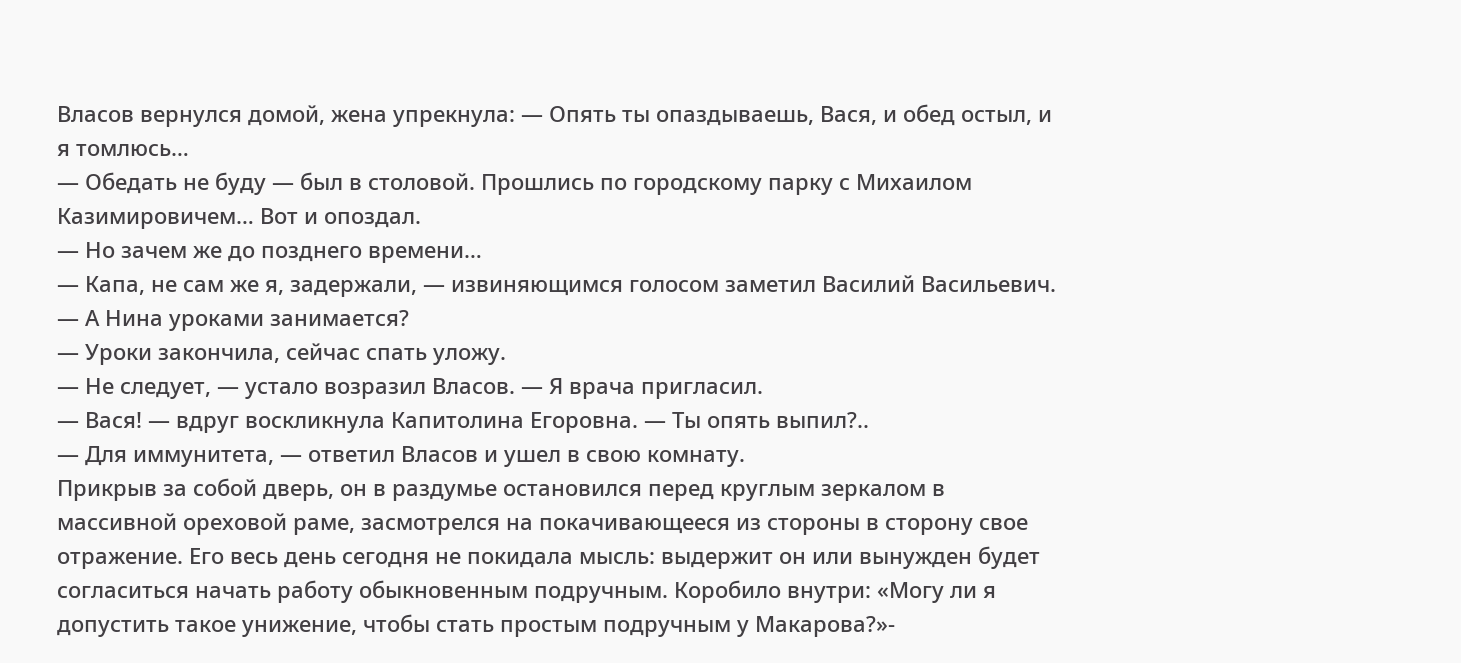Власов вернулся домой, жена упрекнула: — Опять ты опаздываешь, Вася, и обед остыл, и я томлюсь…
— Обедать не буду — был в столовой. Прошлись по городскому парку с Михаилом Казимировичем… Вот и опоздал.
— Но зачем же до позднего времени…
— Капа, не сам же я, задержали, — извиняющимся голосом заметил Василий Васильевич. — А Нина уроками занимается?
— Уроки закончила, сейчас спать уложу.
— Не следует, — устало возразил Власов. — Я врача пригласил.
— Вася! — вдруг воскликнула Капитолина Егоровна. — Ты опять выпил?..
— Для иммунитета, — ответил Власов и ушел в свою комнату.
Прикрыв за собой дверь, он в раздумье остановился перед круглым зеркалом в массивной ореховой раме, засмотрелся на покачивающееся из стороны в сторону свое отражение. Его весь день сегодня не покидала мысль: выдержит он или вынужден будет согласиться начать работу обыкновенным подручным. Коробило внутри: «Могу ли я допустить такое унижение, чтобы стать простым подручным у Макарова?»-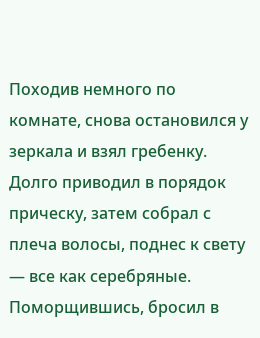Походив немного по комнате, снова остановился у зеркала и взял гребенку. Долго приводил в порядок прическу, затем собрал с плеча волосы, поднес к свету — все как серебряные. Поморщившись, бросил в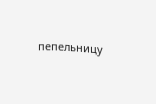пепельницу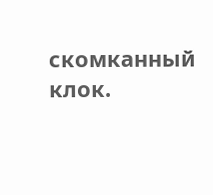скомканный клок.